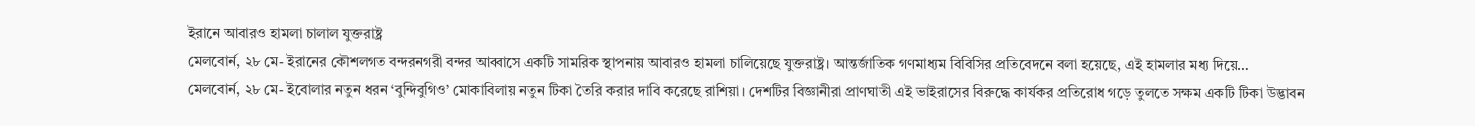ইরানে আবারও হামলা চালাল যুক্তরাষ্ট্র
মেলবোর্ন, ২৮ মে- ইরানের কৌশলগত বন্দরনগরী বন্দর আব্বাসে একটি সামরিক স্থাপনায় আবারও হামলা চালিয়েছে যুক্তরাষ্ট্র। আন্তর্জাতিক গণমাধ্যম বিবিসির প্রতিবেদনে বলা হয়েছে, এই হামলার মধ্য দিয়ে…
মেলবোর্ন, ২৮ মে- ইবোলার নতুন ধরন ‘বুন্দিবুগিও’ মোকাবিলায় নতুন টিকা তৈরি করার দাবি করেছে রাশিয়া। দেশটির বিজ্ঞানীরা প্রাণঘাতী এই ভাইরাসের বিরুদ্ধে কার্যকর প্রতিরোধ গড়ে তুলতে সক্ষম একটি টিকা উদ্ভাবন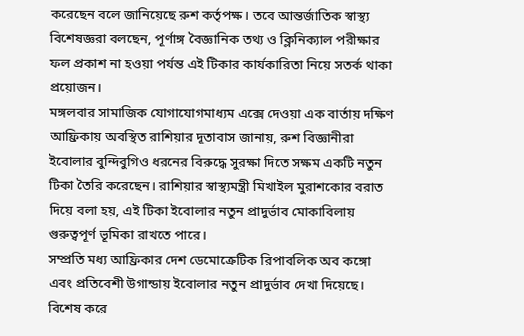করেছেন বলে জানিয়েছে রুশ কর্তৃপক্ষ। তবে আন্তর্জাতিক স্বাস্থ্য বিশেষজ্ঞরা বলছেন, পূর্ণাঙ্গ বৈজ্ঞানিক তথ্য ও ক্লিনিক্যাল পরীক্ষার ফল প্রকাশ না হওয়া পর্যন্ত এই টিকার কার্যকারিতা নিয়ে সতর্ক থাকা প্রয়োজন।
মঙ্গলবার সামাজিক যোগাযোগমাধ্যম এক্সে দেওয়া এক বার্তায় দক্ষিণ আফ্রিকায় অবস্থিত রাশিয়ার দূতাবাস জানায়, রুশ বিজ্ঞানীরা ইবোলার বুন্দিবুগিও ধরনের বিরুদ্ধে সুরক্ষা দিতে সক্ষম একটি নতুন টিকা তৈরি করেছেন। রাশিয়ার স্বাস্থ্যমন্ত্রী মিখাইল মুরাশকোর বরাত দিয়ে বলা হয়, এই টিকা ইবোলার নতুন প্রাদুর্ভাব মোকাবিলায় গুরুত্বপূর্ণ ভূমিকা রাখতে পারে।
সম্প্রতি মধ্য আফ্রিকার দেশ ডেমোক্রেটিক রিপাবলিক অব কঙ্গো এবং প্রতিবেশী উগান্ডায় ইবোলার নতুন প্রাদুর্ভাব দেখা দিয়েছে। বিশেষ করে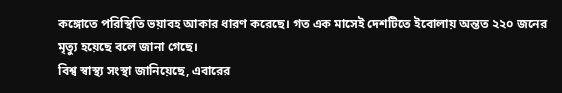কঙ্গোতে পরিস্থিতি ভয়াবহ আকার ধারণ করেছে। গত এক মাসেই দেশটিতে ইবোলায় অন্তত ২২০ জনের মৃত্যু হয়েছে বলে জানা গেছে।
বিশ্ব স্বাস্থ্য সংস্থা জানিয়েছে, এবারের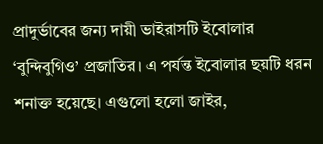প্রাদুর্ভাবের জন্য দায়ী ভাইরাসটি ইবোলার ‘বুন্দিবুগিও’ প্রজাতির। এ পর্যন্ত ইবোলার ছয়টি ধরন শনাক্ত হয়েছে। এগুলো হলো জাইর,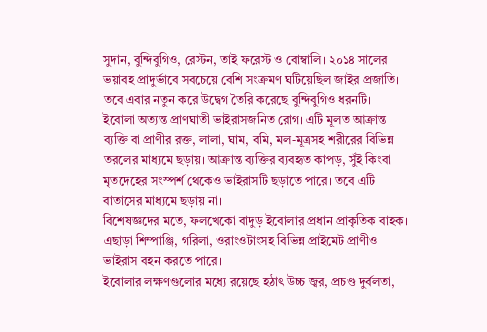সুদান, বুন্দিবুগিও, রেস্টন, তাই ফরেস্ট ও বোম্বালি। ২০১৪ সালের ভয়াবহ প্রাদুর্ভাবে সবচেয়ে বেশি সংক্রমণ ঘটিয়েছিল জাইর প্রজাতি। তবে এবার নতুন করে উদ্বেগ তৈরি করেছে বুন্দিবুগিও ধরনটি।
ইবোলা অত্যন্ত প্রাণঘাতী ভাইরাসজনিত রোগ। এটি মূলত আক্রান্ত ব্যক্তি বা প্রাণীর রক্ত, লালা, ঘাম, বমি, মল-মূত্রসহ শরীরের বিভিন্ন তরলের মাধ্যমে ছড়ায়। আক্রান্ত ব্যক্তির ব্যবহৃত কাপড়, সুঁই কিংবা মৃতদেহের সংস্পর্শ থেকেও ভাইরাসটি ছড়াতে পারে। তবে এটি বাতাসের মাধ্যমে ছড়ায় না।
বিশেষজ্ঞদের মতে, ফলখেকো বাদুড় ইবোলার প্রধান প্রাকৃতিক বাহক। এছাড়া শিম্পাঞ্জি, গরিলা, ওরাংওটাংসহ বিভিন্ন প্রাইমেট প্রাণীও ভাইরাস বহন করতে পারে।
ইবোলার লক্ষণগুলোর মধ্যে রয়েছে হঠাৎ উচ্চ জ্বর, প্রচণ্ড দুর্বলতা,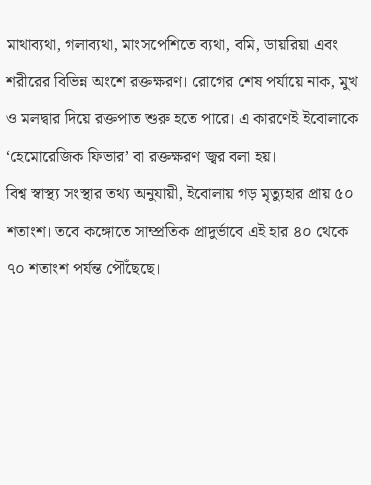মাথাব্যথা, গলাব্যথা, মাংসপেশিতে ব্যথা, বমি, ডায়রিয়া এবং শরীরের বিভিন্ন অংশে রক্তক্ষরণ। রোগের শেষ পর্যায়ে নাক, মুখ ও মলদ্বার দিয়ে রক্তপাত শুরু হতে পারে। এ কারণেই ইবোলাকে ‘হেমোরেজিক ফিভার’ বা রক্তক্ষরণ জ্বর বলা হয়।
বিশ্ব স্বাস্থ্য সংস্থার তথ্য অনুযায়ী, ইবোলায় গড় মৃত্যুহার প্রায় ৫০ শতাংশ। তবে কঙ্গোতে সাম্প্রতিক প্রাদুর্ভাবে এই হার ৪০ থেকে ৭০ শতাংশ পর্যন্ত পৌঁছেছে।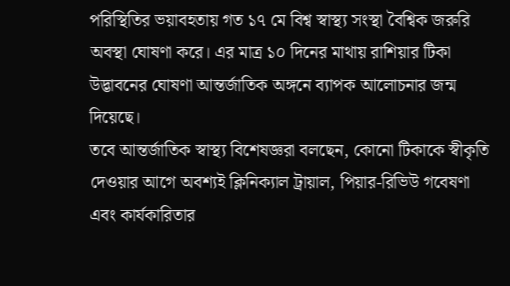পরিস্থিতির ভয়াবহতায় গত ১৭ মে বিশ্ব স্বাস্থ্য সংস্থা বৈশ্বিক জরুরি অবস্থা ঘোষণা করে। এর মাত্র ১০ দিনের মাথায় রাশিয়ার টিকা উদ্ভাবনের ঘোষণা আন্তর্জাতিক অঙ্গনে ব্যাপক আলোচনার জন্ম দিয়েছে।
তবে আন্তর্জাতিক স্বাস্থ্য বিশেষজ্ঞরা বলছেন, কোনো টিকাকে স্বীকৃতি দেওয়ার আগে অবশ্যই ক্লিনিক্যাল ট্রায়াল, পিয়ার-রিভিউ গবেষণা এবং কার্যকারিতার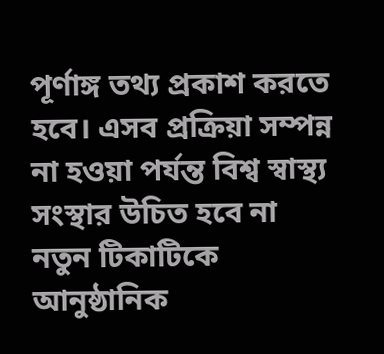পূর্ণাঙ্গ তথ্য প্রকাশ করতে হবে। এসব প্রক্রিয়া সম্পন্ন না হওয়া পর্যন্ত বিশ্ব স্বাস্থ্য সংস্থার উচিত হবে না নতুন টিকাটিকে আনুষ্ঠানিক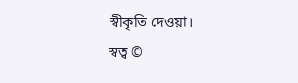স্বীকৃতি দেওয়া।
স্বত্ব ©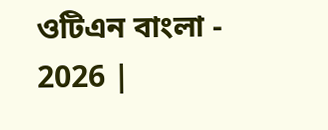ওটিএন বাংলা - 2026 |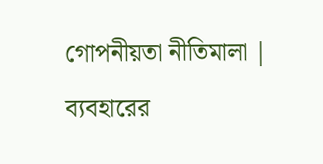গোপনীয়তা নীতিমালা | ব্যবহারের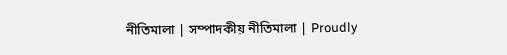নীতিমালা | সম্পাদকীয় নীতিমালা | Proudly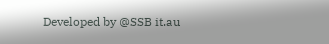Developed by @SSB it.au